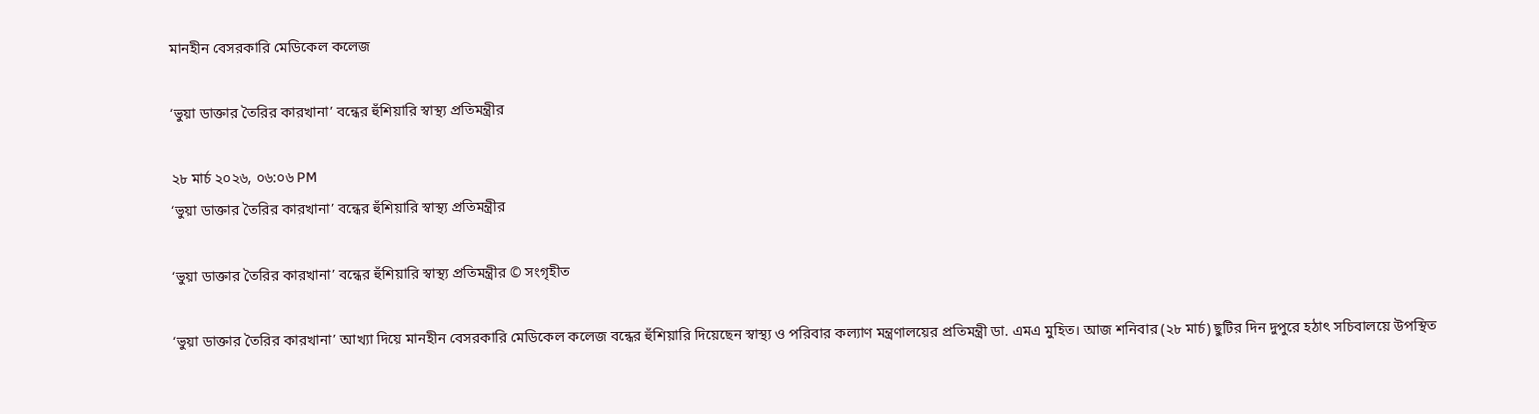মানহীন বেসরকারি মেডিকেল কলেজ

‘ভুয়া ডাক্তার তৈরির কারখানা’ বন্ধের হুঁশিয়ারি স্বাস্থ্য প্রতিমন্ত্রীর

২৮ মার্চ ২০২৬, ০৬:০৬ PM
‘ভুয়া ডাক্তার তৈরির কারখানা’ বন্ধের হুঁশিয়ারি স্বাস্থ্য প্রতিমন্ত্রীর

‘ভুয়া ডাক্তার তৈরির কারখানা’ বন্ধের হুঁশিয়ারি স্বাস্থ্য প্রতিমন্ত্রীর © সংগৃহীত

‘ভুয়া ডাক্তার তৈরির কারখানা’ আখ্যা দিয়ে মানহীন বেসরকারি মেডিকেল কলেজ বন্ধের হুঁশিয়ারি দিয়েছেন স্বাস্থ্য ও পরিবার কল্যাণ মন্ত্রণালয়ের প্রতিমন্ত্রী ডা. এমএ মুহিত। আজ শনিবার (২৮ মার্চ) ছুটির দিন দুপুরে হঠাৎ সচিবালয়ে উপস্থিত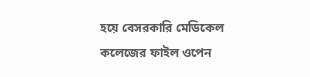হয়ে বেসরকারি মেডিকেল কলেজের ফাইল ওপেন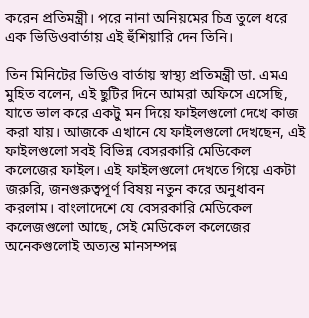করেন প্রতিমন্ত্রী। পরে নানা অনিয়মের চিত্র তুলে ধরে এক ভিডিওবার্তায় এই হুঁশিয়ারি দেন তিনি।

তিন মিনিটের ভিডিও বার্তায় স্বাস্থ্য প্রতিমন্ত্রী ডা. এমএ মুহিত বলেন, এই ছুটির দিনে আমরা অফিসে এসেছি, যাতে ভাল করে একটু মন দিয়ে ফাইলগুলো দেখে কাজ করা যায়। আজকে এখানে যে ফাইলগুলো দেখছেন, এই ফাইলগুলো সবই বিভিন্ন বেসরকারি মেডিকেল কলেজের ফাইল। এই ফাইলগুলো দেখতে গিয়ে একটা জরুরি, জনগুরুত্বপূর্ণ বিষয় নতুন করে অনুধাবন করলাম। বাংলাদেশে যে বেসরকারি মেডিকেল কলেজগুলো আছে, সেই মেডিকেল কলেজের অনেকগুলোই অত্যন্ত মানসম্পন্ন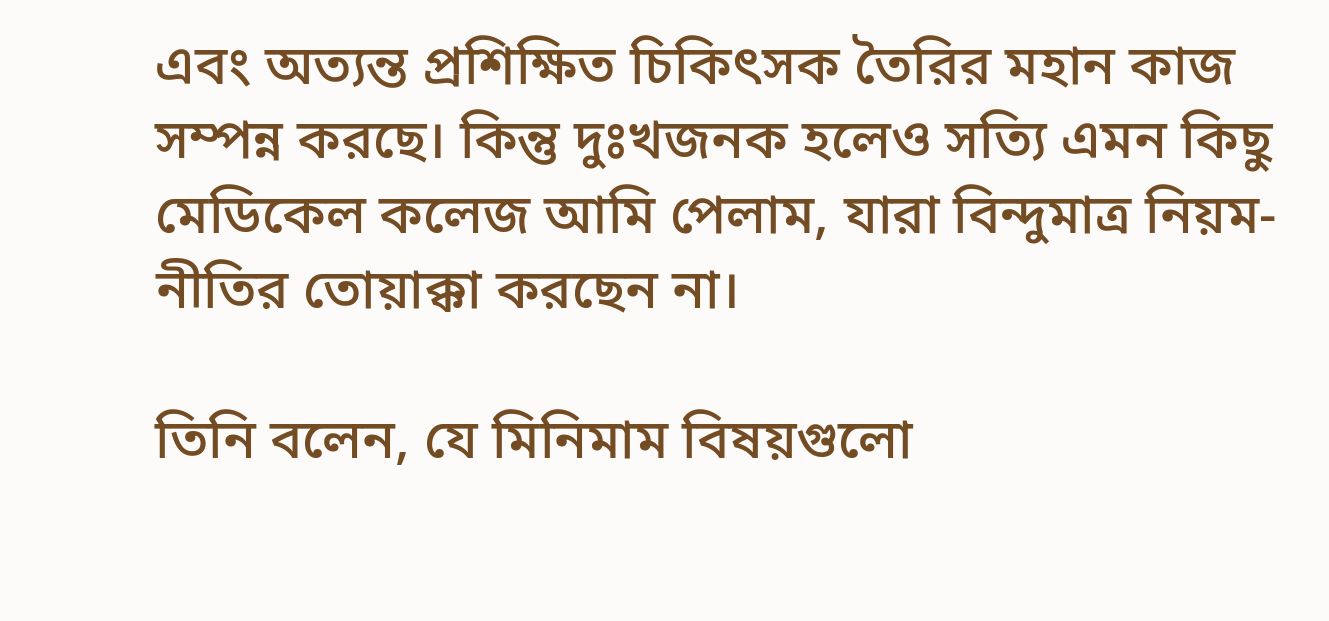এবং অত্যন্ত প্রশিক্ষিত চিকিৎসক তৈরির মহান কাজ সম্পন্ন করছে। কিন্তু দুঃখজনক হলেও সত্যি এমন কিছু মেডিকেল কলেজ আমি পেলাম, যারা বিন্দুমাত্র নিয়ম-নীতির তোয়াক্কা করছেন না।

তিনি বলেন, যে মিনিমাম বিষয়গুলো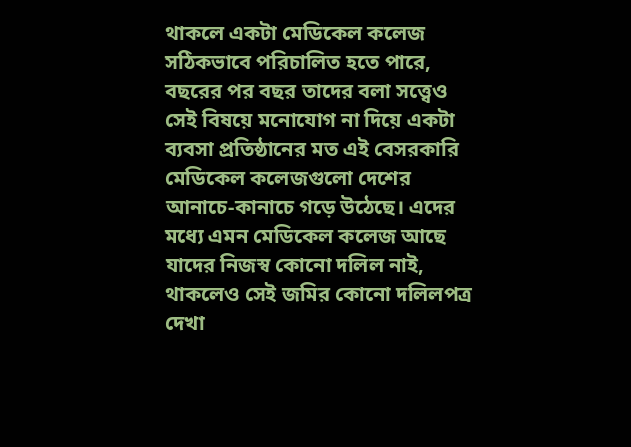থাকলে একটা মেডিকেল কলেজ সঠিকভাবে পরিচালিত হতে পারে, বছরের পর বছর তাদের বলা সত্ত্বেও সেই বিষয়ে মনোযোগ না দিয়ে একটা ব্যবসা প্রতিষ্ঠানের মত এই বেসরকারি মেডিকেল কলেজগুলো দেশের আনাচে-কানাচে গড়ে উঠেছে। এদের মধ্যে এমন মেডিকেল কলেজ আছে যাদের নিজস্ব কোনো দলিল নাই, থাকলেও সেই জমির কোনো দলিলপত্র দেখা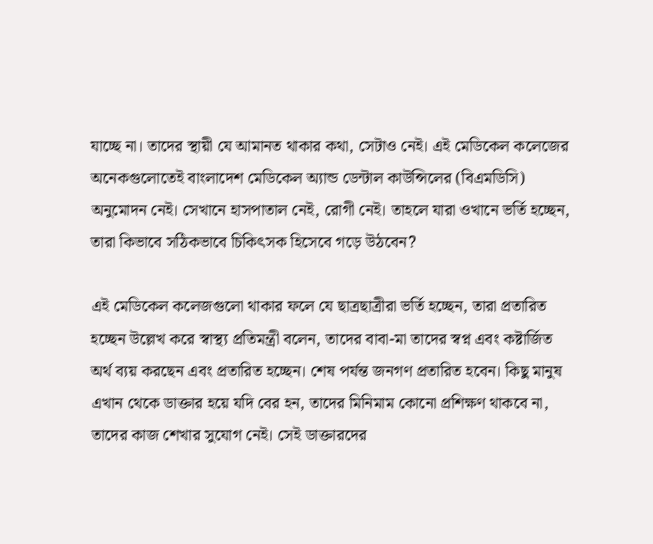যাচ্ছে না। তাদের স্থায়ী যে আমানত থাকার কথা, সেটাও নেই। এই মেডিকেল কলেজের অনেকগুলোতেই বাংলাদেশ মেডিকেল অ্যান্ড ডেন্টাল কাউন্সিলের (বিএমডিসি) অনুমোদন নেই। সেখানে হাসপাতাল নেই, রোগী নেই। তাহলে যারা ওখানে ভর্তি হচ্ছেন, তারা কিভাবে সঠিকভাবে চিকিৎসক হিসেবে গড়ে উঠবেন?

এই মেডিকেল কলেজগুলো থাকার ফলে যে ছাত্রছাত্রীরা ভর্তি হচ্ছেন, তারা প্রতারিত হচ্ছেন উল্লেখ করে স্বাস্থ্য প্রতিমন্ত্রী বলেন, তাদের বাবা-মা তাদের স্বপ্ন এবং কষ্টার্জিত অর্থ ব্যয় করছেন এবং প্রতারিত হচ্ছেন। শেষ পর্যন্ত জনগণ প্রতারিত হবেন। কিছু মানুষ এখান থেকে ডাক্তার হয়ে যদি বের হন, তাদের মিনিমাম কোনো প্রশিক্ষণ থাকবে না, তাদের কাজ শেখার সুযোগ নেই। সেই ডাক্তারদের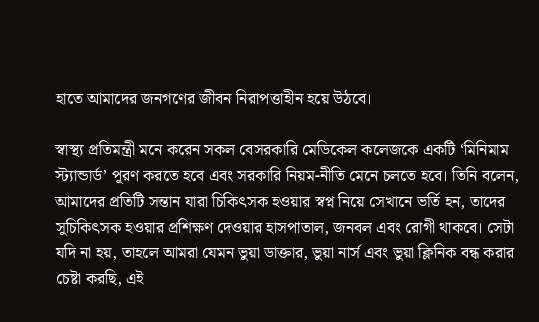হাতে আমাদের জনগণের জীবন নিরাপত্তাহীন হয়ে উঠবে।

স্বাস্থ্য প্রতিমন্ত্রী মনে করেন সকল বেসরকারি মেডিকেল কলেজকে একটি ‘মিনিমাম স্ট্যান্ডার্ড’ পূরণ করতে হবে এবং সরকারি নিয়ম-নীতি মেনে চলতে হবে। তিনি বলেন, আমাদের প্রতিটি সন্তান যারা চিকিৎসক হওয়ার স্বপ্ন নিয়ে সেখানে ভর্তি হন, তাদের সুচিকিৎসক হওয়ার প্রশিক্ষণ দেওয়ার হাসপাতাল, জনবল এবং রোগী থাকবে। সেটা যদি না হয়, তাহলে আমরা যেমন ভুয়া ডাক্তার, ভুয়া নার্স এবং ভুয়া ক্লিনিক বন্ধ করার চেষ্টা করছি, এই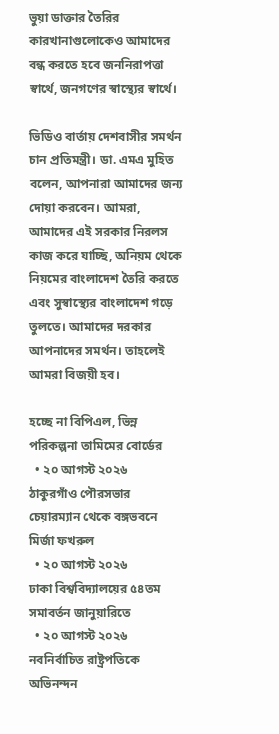ভুয়া ডাক্তার তৈরির কারখানাগুলোকেও আমাদের বন্ধ করতে হবে জননিরাপত্তা স্বার্থে, জনগণের স্বাস্থ্যের স্বার্থে।

ভিডিও বার্তায় দেশবাসীর সমর্থন চান প্রতিমন্ত্রী। ডা. এমএ মুহিত বলেন, আপনারা আমাদের জন্য দোয়া করবেন। আমরা, আমাদের এই সরকার নিরলস কাজ করে যাচ্ছি, অনিয়ম থেকে নিয়মের বাংলাদেশ তৈরি করতে এবং সুস্বাস্থ্যের বাংলাদেশ গড়ে তুলতে। আমাদের দরকার আপনাদের সমর্থন। তাহলেই আমরা বিজয়ী হব।

হচ্ছে না বিপিএল, ভিন্ন পরিকল্পনা তামিমের বোর্ডের
  • ২০ আগস্ট ২০২৬
ঠাকুরগাঁও পৌরসভার চেয়ারম্যান থেকে বঙ্গভবনে মির্জা ফখরুল
  • ২০ আগস্ট ২০২৬
ঢাকা বিশ্ববিদ্যালয়ের ৫৪তম সমাবর্তন জানুয়ারিতে
  • ২০ আগস্ট ২০২৬
নবনির্বাচিত রাষ্ট্রপতিকে অভিনন্দন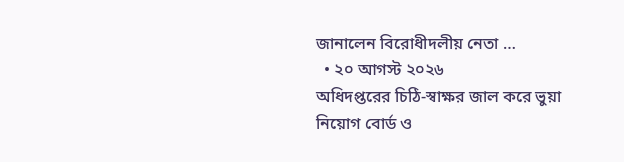জানালেন বিরোধীদলীয় নেতা …
  • ২০ আগস্ট ২০২৬
অধিদপ্তরের চিঠি-স্বাক্ষর জাল করে ভুয়া নিয়োগ বোর্ড ও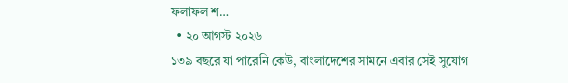ফলাফল শ…
  • ২০ আগস্ট ২০২৬
১৩৯ বছরে যা পারেনি কেউ, বাংলাদেশের সামনে এবার সেই সুযোগ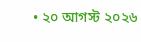• ২০ আগস্ট ২০২৬